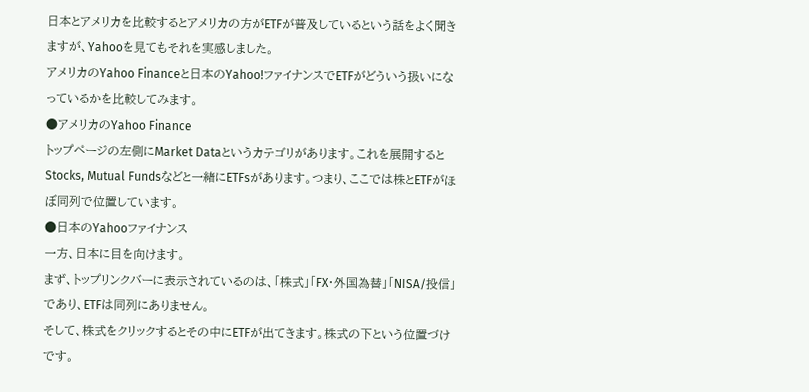日本とアメリカを比較するとアメリカの方がETFが普及しているという話をよく聞きますが、Yahooを見てもそれを実感しました。
アメリカのYahoo Financeと日本のYahoo!ファイナンスでETFがどういう扱いになっているかを比較してみます。
●アメリカのYahoo Finance
トップページの左側にMarket Dataというカテゴリがあります。これを展開するとStocks, Mutual Fundsなどと一緒にETFsがあります。つまり、ここでは株とETFがほぼ同列で位置しています。
●日本のYahooファイナンス
一方、日本に目を向けます。
まず、トップリンクバーに表示されているのは、「株式」「FX・外国為替」「NISA/投信」であり、ETFは同列にありません。
そして、株式をクリックするとその中にETFが出てきます。株式の下という位置づけです。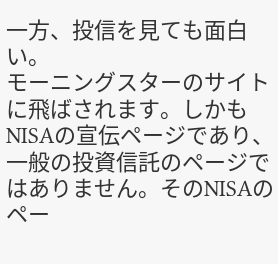一方、投信を見ても面白い。
モーニングスターのサイトに飛ばされます。しかもNISAの宣伝ページであり、一般の投資信託のページではありません。そのNISAのペー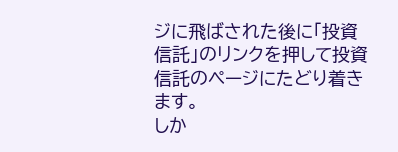ジに飛ばされた後に「投資信託」のリンクを押して投資信託のページにたどり着きます。
しか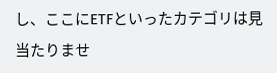し、ここにETFといったカテゴリは見当たりませ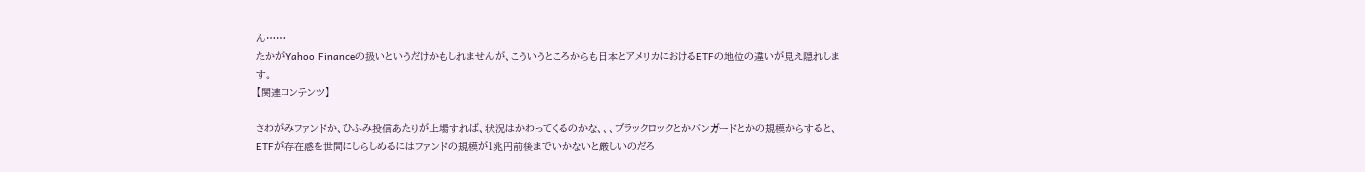ん……
たかがYahoo Financeの扱いというだけかもしれませんが、こういうところからも日本とアメリカにおけるETFの地位の違いが見え隠れします。
【関連コンテンツ】

さわがみファンドか、ひふみ投信あたりが上場すれば、状況はかわってくるのかな、、、ブラックロックとかバンガードとかの規模からすると、ETFが存在感を世間にしらしめるにはファンドの規模が1兆円前後までいかないと厳しいのだろ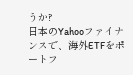うか?
日本のYahooファイナンスで、海外ETFをポートフ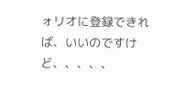ォリオに登録できれば、いいのですけど、、、、、